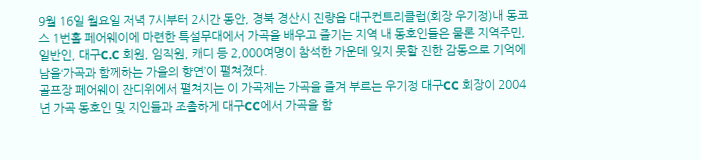9월 16일 월요일 저녁 7시부터 2시간 동안, 경북 경산시 진량읍 대구컨트리클럽(회장 우기정)내 동코스 1번홀 페어웨이에 마련한 특설무대에서 가곡을 배우고 즐기는 지역 내 동호인들은 물론 지역주민, 일반인, 대구C.C 회원, 임직원, 캐디 등 2,000여명이 참석한 가운데 잊지 못할 진한 감동으로 기억에 남을‘가곡과 함께하는 가을의 향연’이 펼쳐졌다.
골프장 페어웨이 잔디위에서 펼쳐지는 이 가곡제는 가곡을 즐겨 부르는 우기정 대구CC 회장이 2004년 가곡 동호인 및 지인들과 조촐하게 대구CC에서 가곡을 함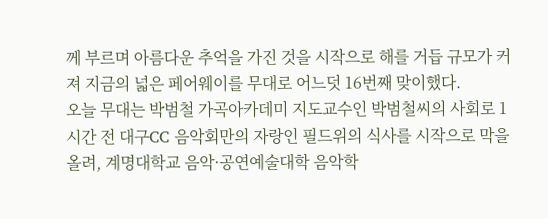께 부르며 아름다운 추억을 가진 것을 시작으로 해를 거듭 규모가 커져 지금의 넓은 페어웨이를 무대로 어느덧 16번째 맞이했다.
오늘 무대는 박범철 가곡아카데미 지도교수인 박범철씨의 사회로 1시간 전 대구CC 음악회만의 자랑인 필드위의 식사를 시작으로 막을 올려, 계명대학교 음악·공연예술대학 음악학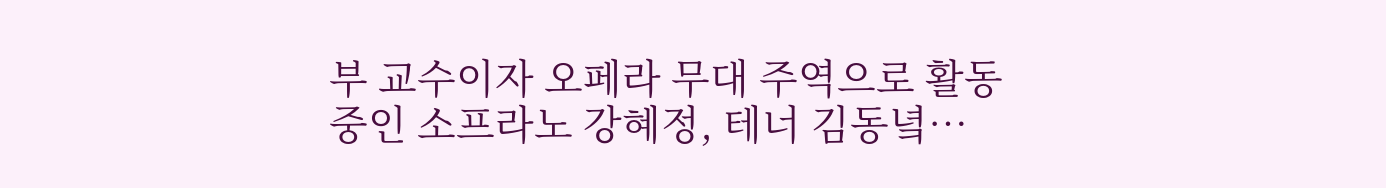부 교수이자 오페라 무대 주역으로 활동 중인 소프라노 강혜정, 테너 김동녘…